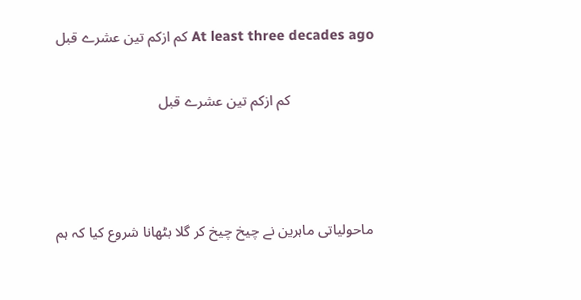At least three decades ago کم ازکم تین عشرے قبل

                       کم ازکم تین عشرے قبل



 ماحولیاتی ماہرین نے چیخ چیخ کر گلا بٹھانا شروع کیا کہ ہم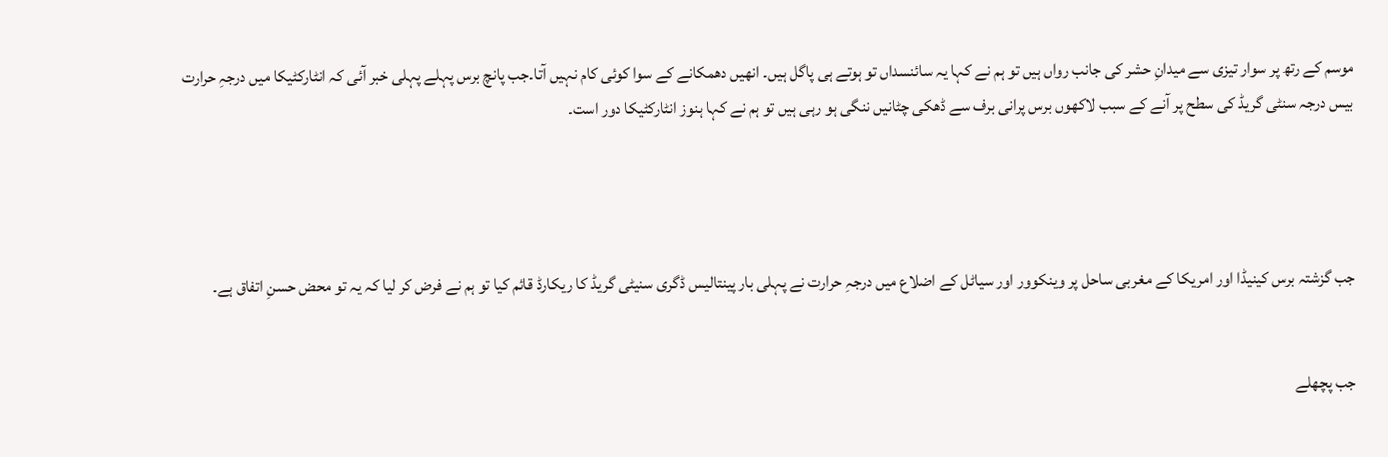موسم کے رتھ پر سوار تیزی سے میدانِ حشر کی جانب رواں ہیں تو ہم نے کہا یہ سائنسداں تو ہوتے ہی پاگل ہیں۔ انھیں دھمکانے کے سوا کوئی کام نہیں آتا۔جب پانچ برس پہلے پہلی خبر آئی کہ انٹارکٹیکا میں درجہِ حرارت بیس درجہ سنٹی گریڈ کی سطح پر آنے کے سبب لاکھوں برس پرانی برف سے ڈھکی چٹانیں ننگی ہو رہی ہیں تو ہم نے کہا ہنوز انٹارکٹیکا دور است۔




جب گزشتہ برس کینیڈا اور امریکا کے مغربی ساحل پر وینکوور اور سیاٹل کے اضلاع میں درجہِ حرارت نے پہلی بار پینتالیس ڈگری سنیٹی گریڈ کا ریکارڈ قائم کیا تو ہم نے فرض کر لیا کہ یہ تو محض حسنِ اتفاق ہے۔


جب پچھلے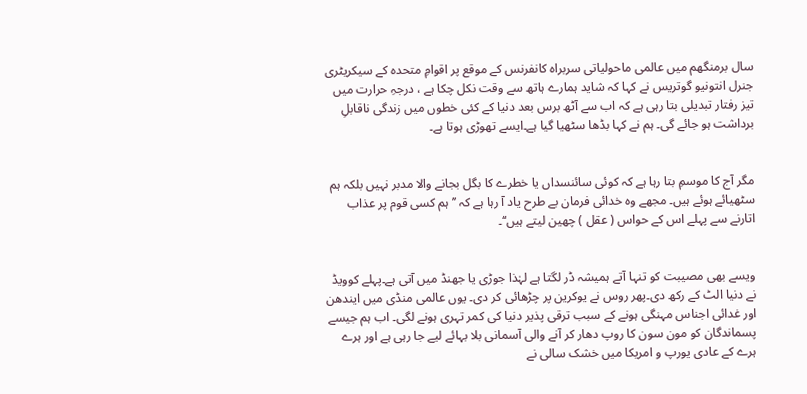سال برمنگھم میں عالمی ماحولیاتی سربراہ کانفرنس کے موقع پر اقوامِ متحدہ کے سیکریٹری جنرل انتونیو گوتریس نے کہا کہ شاید ہمارے ہاتھ سے وقت نکل چکا ہے ، درجہِ حرارت میں تیز رفتار تبدیلی بتا رہی ہے کہ اب سے آٹھ برس بعد دنیا کے کئی خطوں میں زندگی ناقابلِ برداشت ہو جائے گی۔ ہم نے کہا بڈھا سٹھیا گیا ہے۔ایسے تھوڑی ہوتا ہے۔


مگر آج کا موسمِ بتا رہا ہے کہ کوئی سائنسداں یا خطرے کا بگل بجانے والا مدبر نہیں بلکہ ہم سٹھیائے ہوئے ہیں۔ مجھے وہ خدائی فرمان بے طرح یاد آ رہا ہے کہ ’’ ہم کسی قوم پر عذاب اتارنے سے پہلے اس کے حواس ( عقل ) چھین لیتے ہیں‘‘۔


ویسے بھی مصیبت کو تنہا آتے ہمیشہ ڈر لگتا ہے لہٰذا جوڑی یا جھنڈ میں آتی ہے۔پہلے کوویڈ نے دنیا الٹ کے رکھ دی۔پھر روس نے یوکرین پر چڑھائی کر دی۔ یوں عالمی منڈی میں ایندھن اور غدائی اجناس مہنگی ہونے کے سبب ترقی پذیر دنیا کی کمر تہری ہونے لگی۔ اب ہم جیسے پسماندگان کو مون سون کا روپ دھار کر آنے والی آسمانی بلا بہائے لیے جا رہی ہے اور ہرے ہرے کے عادی یورپ و امریکا میں خشک سالی نے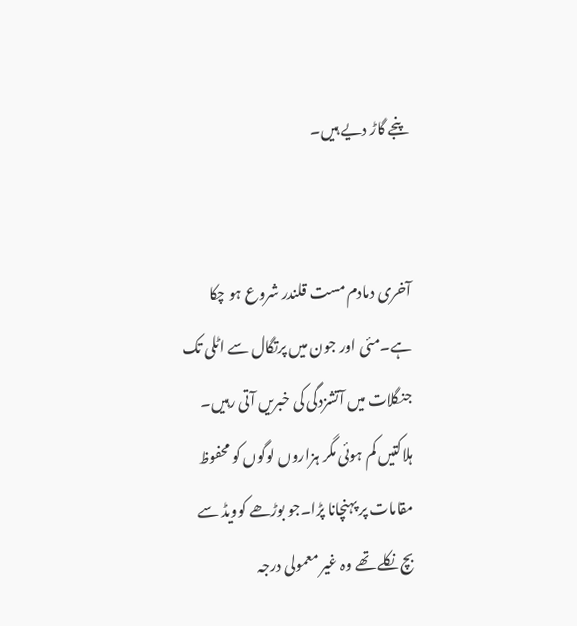پنجے گاڑ دیے ہیں۔


آخری دمادم مست قلندر شروع ہو چکا ہے۔مئی اور جون میں پرتگال سے اٹلی تک جنگلات میں آتشزدگی کی خبریں آتی رہیں۔ ہلاکتیں کم ہوئی مگر ہزاروں لوگوں کو محفوظ مقامات پر پہنچانا پڑا۔جو بوڑھے کوویڈ سے بچ نکلے تھے وہ غیر معمولی درجہ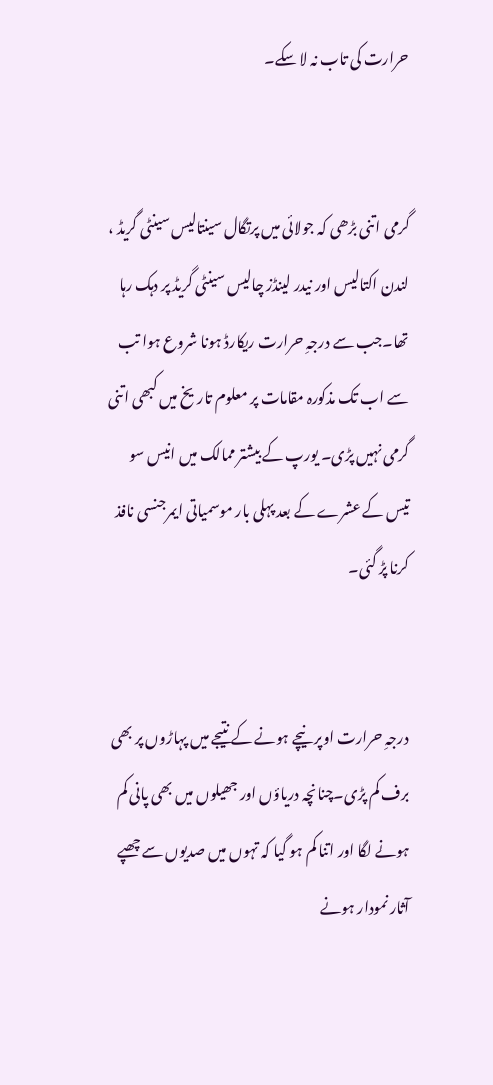حرارت کی تاب نہ لا سکے۔


گرمی اتنی بڑھی کہ جولائی میں پرتگال سینتالیس سینٹی گریڈ ، لندن اکتالیس اور نیدر لینڈز چالیس سینٹی گریڈ پر دہک رہا تھا۔جب سے درجہِ حرارت ریکارڈ ہونا شروع ہوا تب سے اب تک مذکورہ مقامات پر معلوم تاریخ میں کبھی اتنی گرمی نہیں پڑی۔ یورپ کے بیشتر ممالک میں انیس سو تیس کے عشرے کے بعد پہلی بار موسمیاتی ایمرجنسی نافذ کرنا پڑ گئی۔


درجہِ حرارت اوپر نیچے ہونے کے نتیجے میں پہاڑوں پر بھی برف کم پڑی۔چنانچہ دریاؤں اور جھیلوں میں بھی پانی کم ہونے لگا اور اتنا کم ہو گیا کہ تہوں میں صدیوں سے چھپے آثار نمودار ہونے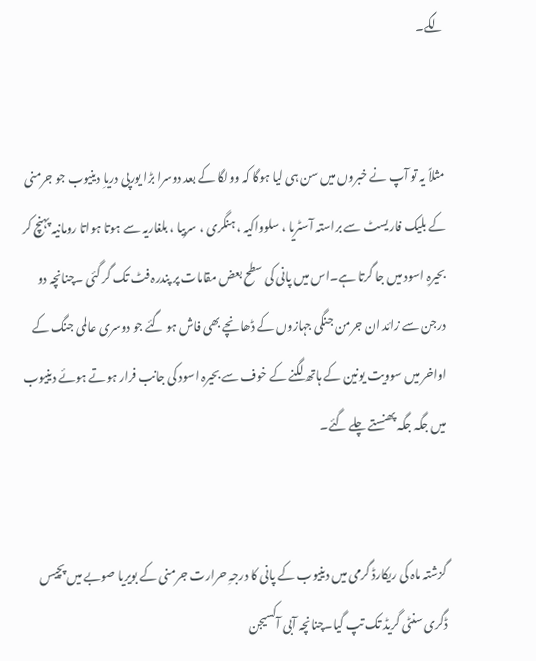لگے۔


مثلاً یہ تو آپ نے خبروں میں سن ہی لیا ہوگا کہ وولگا کے بعد دوسرا بڑا یورپی دریاِ دینیوب جو جرمنی کے بلیک فاریسٹ سے براستہ آسٹریا ، سلوواکیہ ، ہنگری ، سربیا ، بلغاریہ سے ہوتا ہواتا رومانیہ پہنچ کر بحیرہِ اسود میں جا گرتا ہے۔اس میں پانی کی سطح بعض مقامات پر پندرہ فٹ تک گر گئی ۔چنانچہ دو درجن سے زائد ان جرمن جنگی جہازوں کے ڈھانچے بھی فاش ہو گئے جو دوسری عالمی جنگ کے اواخر میں سوویت یونین کے ہاتھ لگنے کے خوف سے بحیرہ اسود کی جانب فرار ہوتے ہوئے دینیوب میں جگہ جگہ پھنستے چلے گئے۔


گزشتہ ماہ کی ریکارڈ گرمی میں دینیوب کے پانی کا درجہِ حرارت جرمنی کے بویریا صوبے میں پچیس ڈگری سنٹی گریڈ تک تپ گیا۔چنانچہ آبی آکسیجن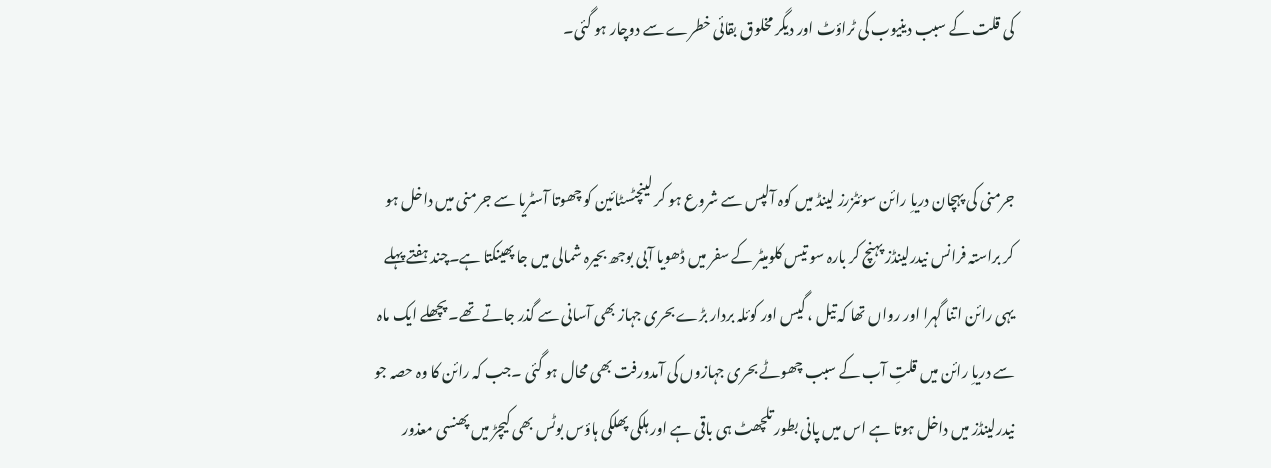کی قلت کے سبب دینیوب کی ٹراؤٹ اور دیگر مخلوق بقائی خطرے سے دوچار ہو گئی۔


جرمنی کی پہچان دریاِ رائن سوئٹزرز لینڈ میں کوہ آلپس سے شروع ہو کر لینچٹسٹائین کو چھوتا آسٹریا سے جرمنی میں داخل ہو کر براستہ فرانس نیدرلینڈز پہنچ کر بارہ سو تیس کلومیٹر کے سفر میں ڈھویا آبی بوجھ بحیرہ شمالی میں جا پھینکتا ہے۔چند ہفتے پہلے یہی رائن اتنا گہرا اور رواں تھا کہ تیل ، گیس اور کوئلہ بردار بڑے بحری جہاز بھی آسانی سے گذر جاتے تھے۔ پچھلے ایک ماہ سے دریاِ رائن میں قلتِ آب کے سبب چھوٹے بحری جہازوں کی آمدورفت بھی محال ہو گئی ۔جب کہ رائن کا وہ حصہ جو نیدرلینڈز میں داخل ہوتا ہے اس میں پانی بطور تلچھٹ ہی باقی ہے اور ہلکی پھلکی ہاؤس بوٹس بھی کیچڑ میں پھنسی معذور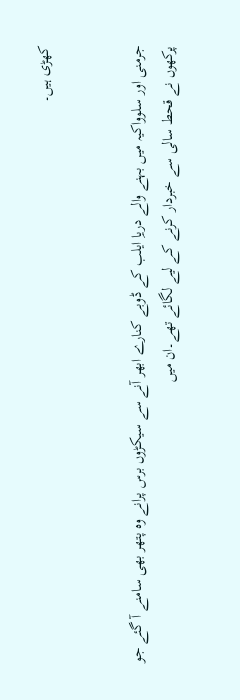کھڑی ہیں۔


جرمنی اور سلوواکیہ میں بہنے والے دریاِ ایلب کے ڈوبے کنارے ابھر آنے سے سیکڑوں برس پرانے وہ پتھر بھی سامنے آ گئے جو پرکھوں نے قحط سالی سے خبردار کرنے کے لیے لگائے تھے۔ان میں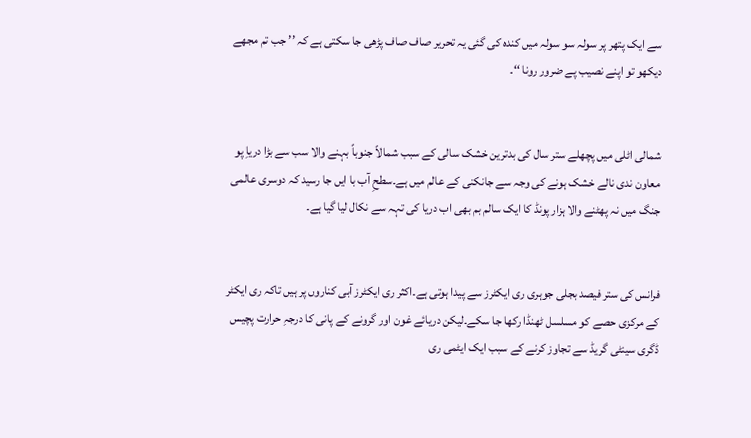سے ایک پتھر پر سولہ سو سولہ میں کندہ کی گئی یہ تحریر صاف صاف پڑھی جا سکتی ہے کہ ’’ جب تم مجھے دیکھو تو اپنے نصیب پے ضرور رونا ‘‘۔


شمالی اٹلی میں پچھلے ستر سال کی بدترین خشک سالی کے سبب شمالاً جنوباً بہنے والا سب سے بڑا دریاِ پو معاون ندی نالے خشک ہونے کی وجہ سے جانکنی کے عالم میں ہے۔سطحِ آب با ایں جا رسید کہ دوسری عالمی جنگ میں نہ پھٹنے والا ہزار پونڈ کا ایک سالم بم بھی اب دریا کی تہہ سے نکال لیا گیا ہے۔


فرانس کی ستر فیصد بجلی جوہری ری ایکٹرز سے پیدا ہوتی ہے۔اکثر ری ایکٹرز آبی کناروں پر ہیں تاکہ ری ایکٹر کے مرکزی حصے کو مسلسل ٹھنڈا رکھا جا سکے۔لیکن دریائے غون اور گرونے کے پانی کا درجہِ حرارت پچیس ڈگری سینٹی گریڈ سے تجاوز کرنے کے سبب ایک ایٹمی ری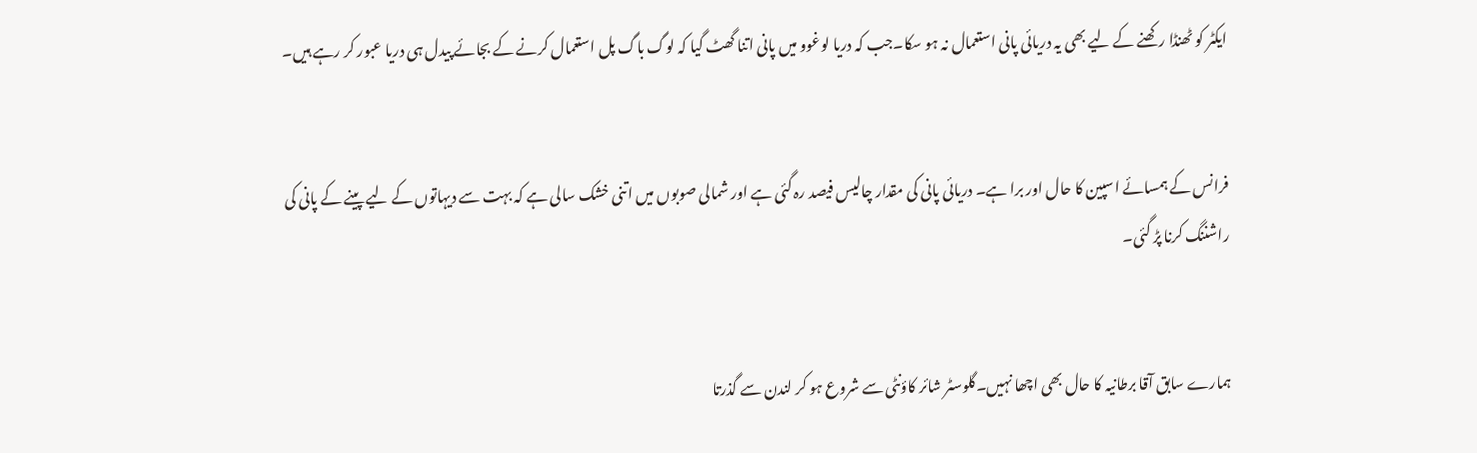ایکٹر کو ٹھنڈا رکھنے کے لیے بھی یہ دریائی پانی استعمال نہ ہو سکا۔جب کہ دریا لوغوو میں پانی اتنا گھٹ گیا کہ لوگ باگ پل استعمال کرنے کے بجائے پیدل ہی دریا عبور کر رہے ہیں۔


فرانس کے ہمسائے اسپین کا حال اور برا ہے۔ دریائی پانی کی مقدار چالیس فیصد رہ گئی ہے اور شمالی صوبوں میں اتنی خشک سالی ہے کہ بہت سے دیہاتوں کے لیے پینے کے پانی کی راشننگ کرنا پڑ گئی۔


ہمارے سابق آقا برطانیہ کا حال بھی اچھا نہیں۔گلوسٹر شائر کاؤنٹی سے شروع ہو کر لندن سے گذرتا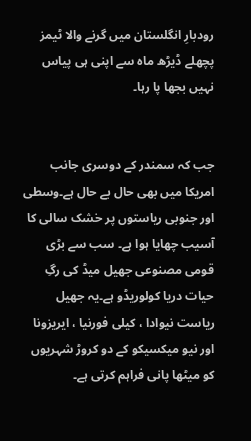رودبارِ انگلستان میں گرنے والا ٹیمز پچھلے ڈیڑھ ماہ سے اپنی ہی پیاس نہیں بجھا پا رہا۔


جب کہ سمندر کے دوسری جانب امریکا میں بھی حال بے حال ہے۔وسطی اور جنوبی ریاستوں پر خشک سالی کا آسیب چھایا ہوا ہے۔ سب سے بڑی قومی مصنوعی جھیل میڈ کی رگِ حیات دریا کولوریڈو ہے۔یہ جھیل ریاست نیوادا ، کیلی فورنیا ، ایریزونا اور نیو میکسیکو کے دو کروڑ شہریوں کو میٹھا پانی فراہم کرتی ہے۔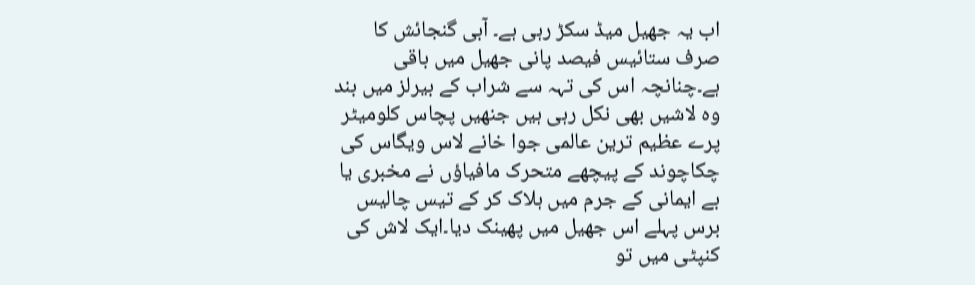اب یہ جھیل میڈ سکڑ رہی ہے۔ آبی گنجائش کا صرف ستائیس فیصد پانی جھیل میں باقی ہے۔چنانچہ اس کی تہہ سے شراب کے بیرلز میں بند وہ لاشیں بھی نکل رہی ہیں جنھیں پچاس کلومیٹر پرے عظیم ترین عالمی جوا خانے لاس ویگاس کی چکاچوند کے پیچھے متحرک مافیاؤں نے مخبری یا بے ایمانی کے جرم میں ہلاک کر کے تیس چالیس برس پہلے اس جھیل میں پھینک دیا۔ایک لاش کی کنپٹی میں تو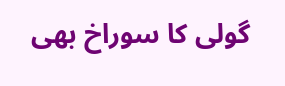گولی کا سوراخ بھی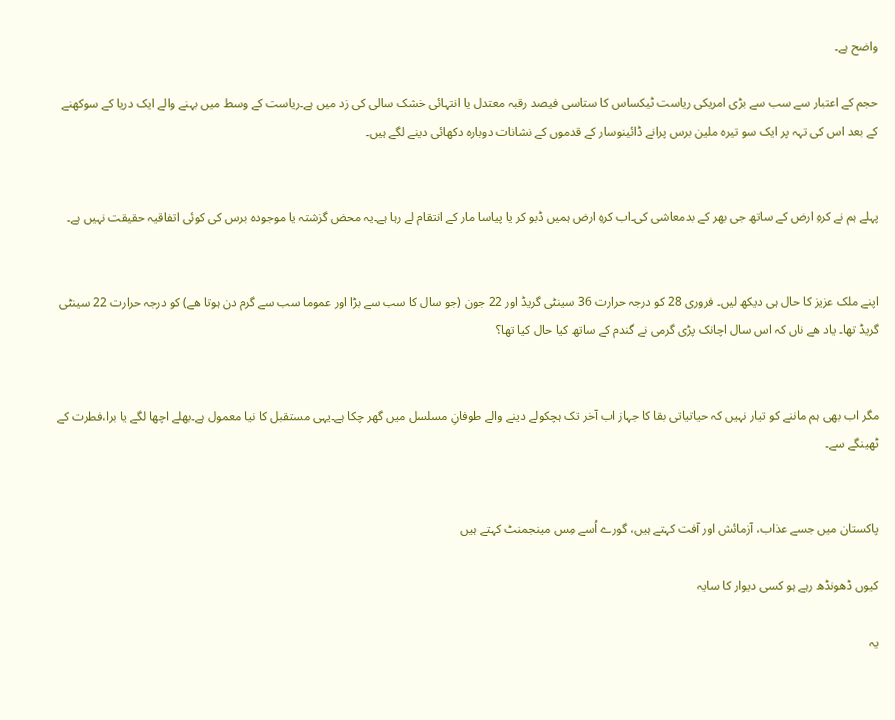واضح ہے۔

حجم کے اعتبار سے سب سے بڑی امریکی ریاست ٹیکساس کا ستاسی فیصد رقبہ معتدل یا انتہائی خشک سالی کی زد میں ہے۔ریاست کے وسط میں بہنے والے ایک دریا کے سوکھنے کے بعد اس کی تہہ پر ایک سو تیرہ ملین برس پرانے ڈائینوسار کے قدموں کے نشانات دوبارہ دکھائی دینے لگے ہیں۔


پہلے ہم نے کرہِ ارض کے ساتھ جی بھر کے بدمعاشی کی۔اب کرہِ ارض ہمیں ڈبو کر یا پیاسا مار کے انتقام لے رہا ہے۔یہ محض گزشتہ یا موجودہ برس کی کوئی اتفاقیہ حقیقت نہیں ہے۔


اپنے ملک عزیز کا حال ہی دیکھ لیں۔ فروری 28 کو درجہ حرارت 36 سینٹی گریڈ اور 22 جون (جو سال کا سب سے بڑا اور عموما سب سے گرم دن ہوتا ھے) کو درجہ حرارت 22 سینٹی گریڈ تھا۔ یاد ھے ناں کہ اس سال اچانک پڑی گرمی نے گندم کے ساتھ کیا حال کیا تھا؟


مگر اب بھی ہم ماننے کو تیار نہیں کہ حیاتیاتی بقا کا جہاز اب آخر تک ہچکولے دینے والے طوفانِ مسلسل میں گھر چکا ہے۔یہی مستقبل کا نیا معمول ہے۔بھلے اچھا لگے یا برا،فطرت کے ٹھینگے سے۔


پاکستان میں جسے عذاب، آزمائش اور آفت کہتے ہیں، گورے اُسے مِس مینجمنٹ کہتے ہیں

کیوں ڈھونڈھ رہے ہو کسی دیوار کا سایہ

یہ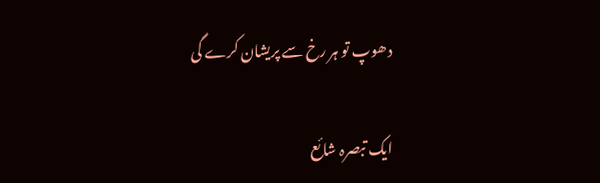دھوپ تو ہر رخ سے پریشان کرے گی

ایک تبصرہ شائع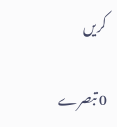کریں

0 تبصرے